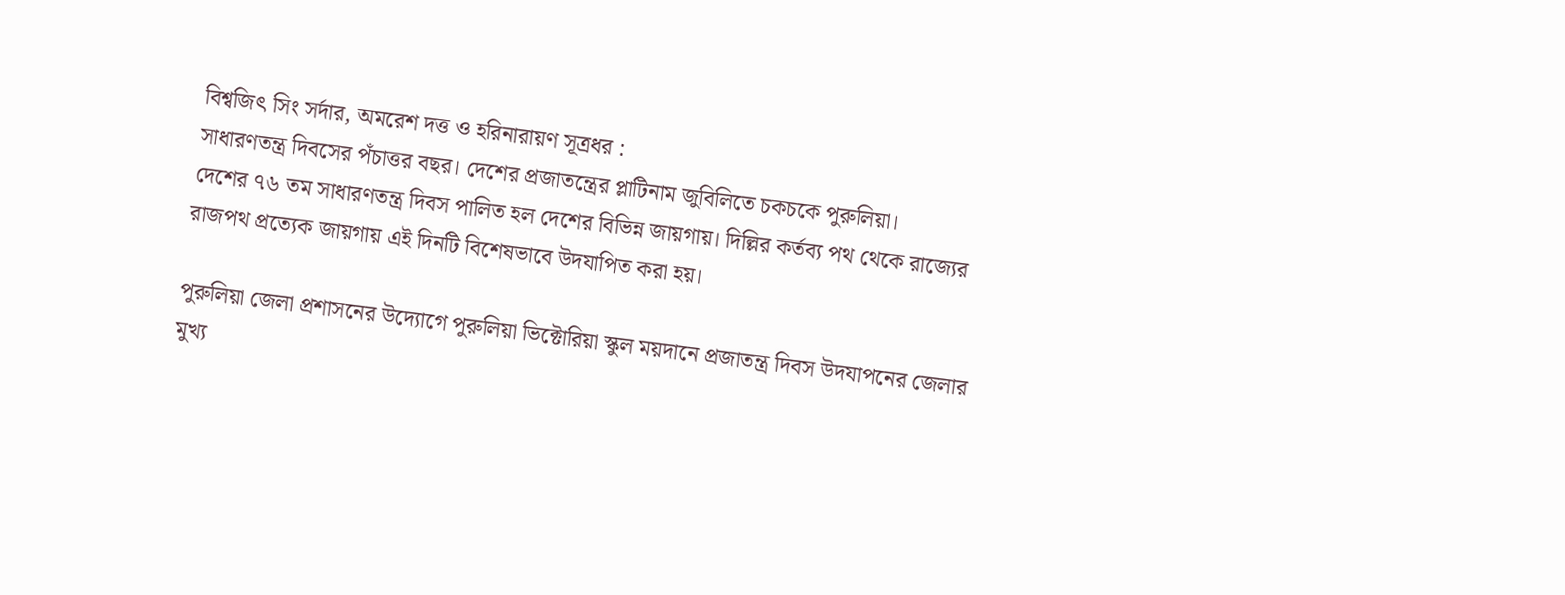বিশ্বজিৎ সিং সর্দার, অমরেশ দত্ত ও হরিনারায়ণ সূত্রধর :
সাধারণতন্ত্র দিবসের পঁচাত্তর বছর। দেশের প্রজাতন্ত্রের প্লাটিনাম জুবিলিতে চকচকে পুরুলিয়া।
দেশের ৭৬ তম সাধারণতন্ত্র দিবস পালিত হল দেশের বিভিন্ন জায়গায়। দিল্লির কর্তব্য পথ থেকে রাজ্যের রাজপথ প্রত্যেক জায়গায় এই দিনটি বিশেষভাবে উদযাপিত করা হয়।

পুরুলিয়া জেলা প্রশাসনের উদ্যোগে পুরুলিয়া ভিক্টোরিয়া স্কুল ময়দানে প্রজাতন্ত্র দিবস উদযাপনের জেলার মুখ্য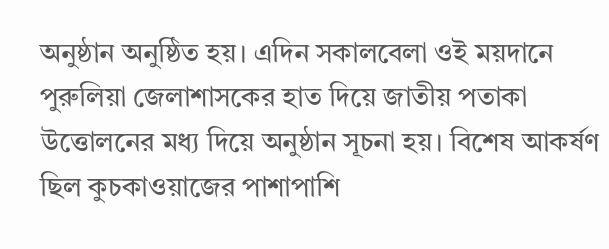অনুষ্ঠান অনুষ্ঠিত হয়। এদিন সকালবেলা ওই ময়দানে পুরুলিয়া জেলাশাসকের হাত দিয়ে জাতীয় পতাকা উত্তোলনের মধ্য দিয়ে অনুষ্ঠান সূচনা হয়। বিশেষ আকর্ষণ ছিল কুচকাওয়াজের পাশাপাশি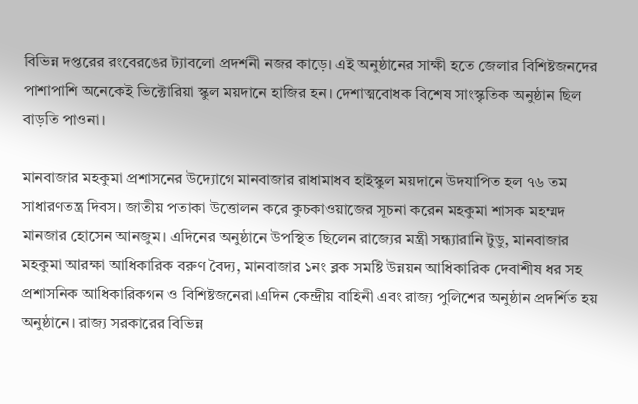বিভিন্ন দপ্তরের রংবেরঙের ট্যাবলো প্রদর্শনী নজর কাড়ে। এই অনুষ্ঠানের সাক্ষী হতে জেলার বিশিষ্টজনদের পাশাপাশি অনেকেই ভিক্টোরিয়া স্কুল ময়দানে হাজির হন। দেশাত্মবোধক বিশেষ সাংস্কৃতিক অনুষ্ঠান ছিল বাড়তি পাওনা।

মানবাজার মহকুমা প্রশাসনের উদ্যোগে মানবাজার রাধামাধব হাইস্কুল ময়দানে উদযাপিত হল ৭৬ তম সাধারণতন্ত্র দিবস। জাতীয় পতাকা উত্তোলন করে কুচকাওয়াজের সূচনা করেন মহকুমা শাসক মহম্মদ মানজার হোসেন আনজুম। এদিনের অনুষ্ঠানে উপস্থিত ছিলেন রাজ্যের মন্ত্রী সন্ধ্যারানি টুডু, মানবাজার মহকুমা আরক্ষা আধিকারিক বরুণ বৈদ্য, মানবাজার ১নং ব্লক সমষ্টি উন্নয়ন আধিকারিক দেবাশীষ ধর সহ প্রশাসনিক আধিকারিকগন ও বিশিষ্টজনেরা।এদিন কেন্দ্রীয় বাহিনী এবং রাজ্য পুলিশের অনুষ্ঠান প্রদর্শিত হয় অনুষ্ঠানে। রাজ্য সরকারের বিভিন্ন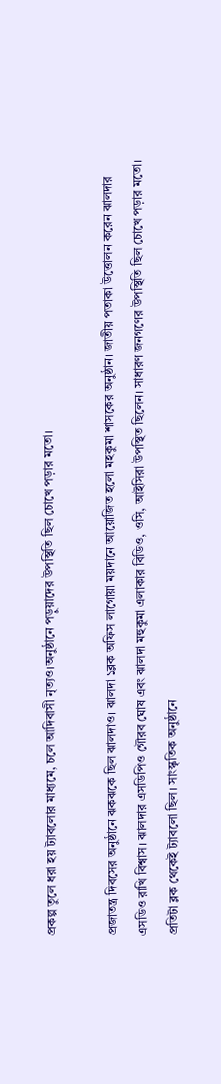প্রকল্প তুলে ধরা হয় ট্যাবলোর মাধ্যমে, চলে আদিবাসী নৃত্যও।অনুষ্ঠানে পড়ুয়াদের উপস্থিতি ছিল চোখে পড়ার মতো।

প্রজাতন্ত্র দিবসের অনুষ্ঠানে ঝকঝকে ছিল ঝালদাও। ঝালদা ১ব্লক অফিস লাগোয়া ময়দানে আয়োজিত হলো মহকুমা শাসকের অনুষ্ঠান। জাতীয় পতাকা উত্তোলন করেন ঝালদার এসডিও রাখি বিশ্বাস। ঝালদার এসডিপিও গৌরব ঘোষ এবং ঝালদা মহুকুমা এলাকার বিডিও, ওসি, আইসিরা উপস্থিত ছিলেন। সাধারণ জনগণের উপস্থিতি ছিল চোখে পড়ার মতো। প্রতিটা ব্লক থেকেই ট্যাবলো ছিল। সাংস্কৃতিক অনুষ্ঠানে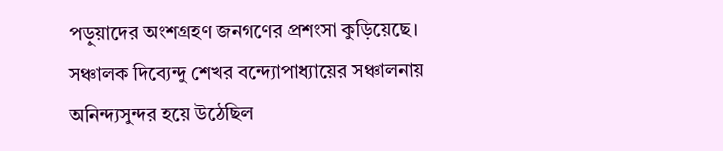পড়ুয়াদের অংশগ্রহণ জনগণের প্রশংসা কুড়িয়েছে। সঞ্চালক দিব্যেন্দু শেখর বন্দ্যোপাধ্যায়ের সঞ্চালনায় অনিন্দ্যসুন্দর হয়ে উঠেছিল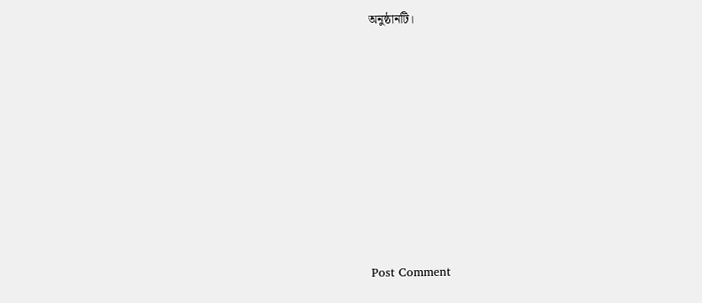অনুষ্ঠানটি।










Post Comment